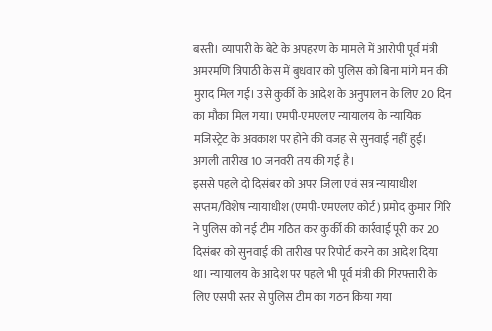बस्ती। व्यापारी के बेटे के अपहरण के मामले में आरोपी पूर्व मंत्री अमरमणि त्रिपाठी केस में बुधवार को पुलिस को बिना मांगे मन की मुराद मिल गई। उसे कुर्की के आदेश के अनुपालन के लिए 20 दिन का मौका मिल गया। एमपी-एमएलए न्यायालय के न्यायिक मजिस्ट्रेट के अवकाश पर होने की वजह से सुनवाई नहीं हुई। अगली तारीख 10 जनवरी तय की गई है।
इससे पहले दो दिसंबर को अपर जिला एवं सत्र न्यायाधीश सप्तम/विशेष न्यायाधीश (एमपी-एमएलए कोर्ट) प्रमोद कुमार गिरि ने पुलिस को नई टीम गठित कर कुर्की की कार्रवाई पूरी कर 20 दिसंबर को सुनवाई की तारीख पर रिपोर्ट करने का आदेश दिया था। न्यायालय के आदेश पर पहले भी पूर्व मंत्री की गिरफ्तारी के लिए एसपी स्तर से पुलिस टीम का गठन किया गया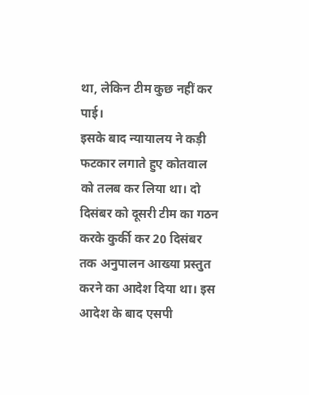था, लेकिन टीम कुछ नहीं कर पाई।
इसके बाद न्यायालय ने कड़ी फटकार लगाते हुए कोतवाल को तलब कर लिया था। दो दिसंबर को दूसरी टीम का गठन करके कुर्की कर 20 दिसंबर तक अनुपालन आख्या प्रस्तुत करने का आदेश दिया था। इस आदेश के बाद एसपी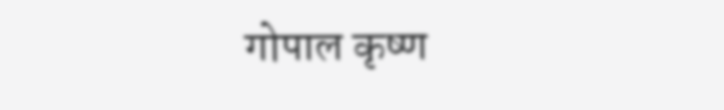गोपाल कृष्ण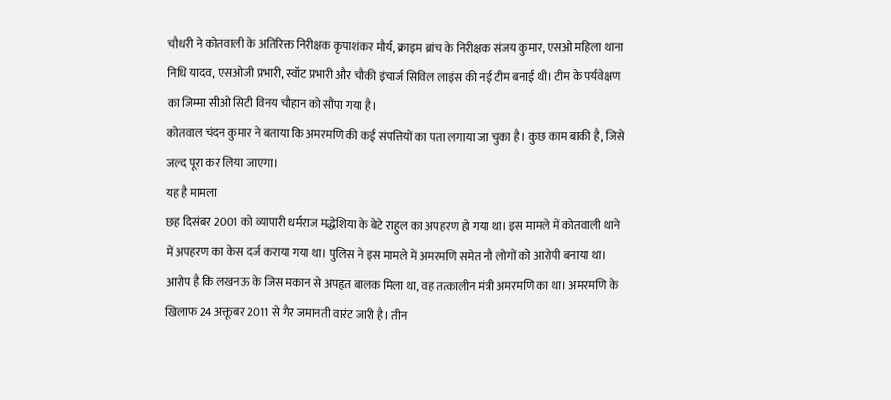चौधरी ने कोतवाली के अतिरिक्त निरीक्षक कृपाशंकर मौर्य, क्राइम ब्रांच के निरीक्षक संजय कुमार, एसओ महिला थाना निधि यादव, एसओजी प्रभारी, स्वॉट प्रभारी और चौकी इंचार्ज सिविल लाइंस की नई टीम बनाई थी। टीम के पर्यवेक्षण का जिम्मा सीओ सिटी विनय चौहान को सौंपा गया है।
कोतवाल चंदन कुमार ने बताया कि अमरमणि की कई संपत्तियों का पता लगाया जा चुका है। कुछ काम बाकी है, जिसे जल्द पूरा कर लिया जाएगा।
यह है मामला
छह दिसंबर 2001 को व्यापारी धर्मराज मद्धेशिया के बेटे राहुल का अपहरण हो गया था। इस मामले में कोतवाली थाने में अपहरण का केस दर्ज कराया गया था। पुलिस ने इस मामले में अमरमणि समेत नौ लोगों को आरोपी बनाया था। आरोप है कि लखनऊ के जिस मकान से अपहृत बालक मिला था, वह तत्कालीन मंत्री अमरमणि का था। अमरमणि के खिलाफ 24 अक्तूबर 2011 से गैर जमानती वारंट जारी है। तीन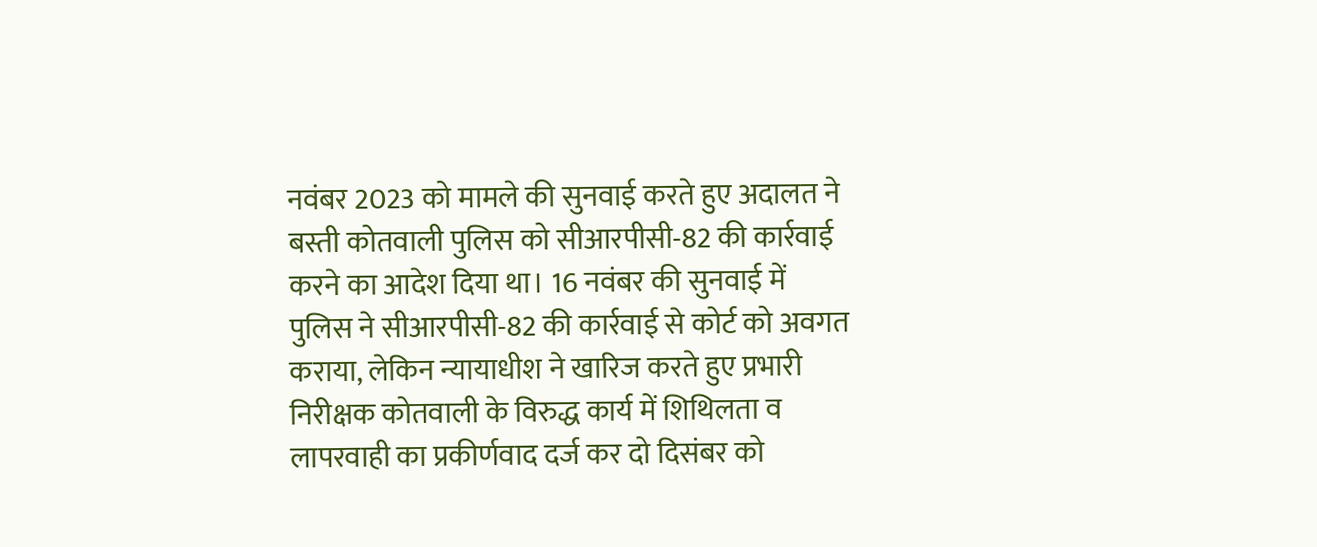नवंबर 2023 को मामले की सुनवाई करते हुए अदालत ने बस्ती कोतवाली पुलिस को सीआरपीसी-82 की कार्रवाई करने का आदेश दिया था। 16 नवंबर की सुनवाई में पुलिस ने सीआरपीसी-82 की कार्रवाई से कोर्ट को अवगत कराया, लेकिन न्यायाधीश ने खारिज करते हुए प्रभारी निरीक्षक कोतवाली के विरुद्ध कार्य में शिथिलता व लापरवाही का प्रकीर्णवाद दर्ज कर दो दिसंबर को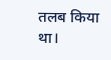तलब किया था।